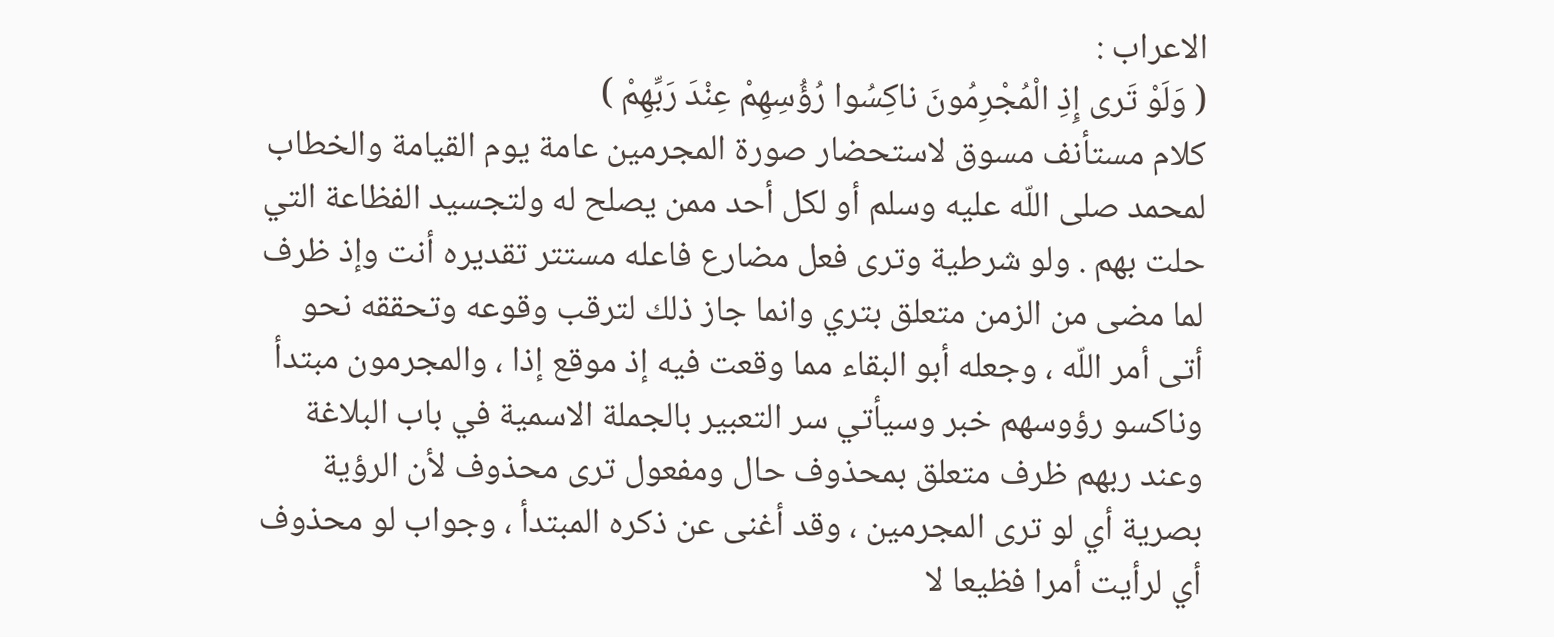الاعراب :
( وَلَوْ تَرى إِذِ الْمُجْرِمُونَ ناكِسُوا رُؤُسِهِمْ عِنْدَ رَبِّهِمْ )
كلام مستأنف مسوق لاستحضار صورة المجرمين عامة يوم القيامة والخطاب لمحمد صلى اللّه عليه وسلم أو لكل أحد ممن يصلح له ولتجسيد الفظاعة التي حلت بهم . ولو شرطية وترى فعل مضارع فاعله مستتر تقديره أنت وإذ ظرف لما مضى من الزمن متعلق بتري وانما جاز ذلك لترقب وقوعه وتحققه نحو أتى أمر اللّه ، وجعله أبو البقاء مما وقعت فيه إذ موقع إذا ، والمجرمون مبتدأ وناكسو رؤوسهم خبر وسيأتي سر التعبير بالجملة الاسمية في باب البلاغة وعند ربهم ظرف متعلق بمحذوف حال ومفعول ترى محذوف لأن الرؤية بصرية أي لو ترى المجرمين ، وقد أغنى عن ذكره المبتدأ ، وجواب لو محذوف أي لرأيت أمرا فظيعا لا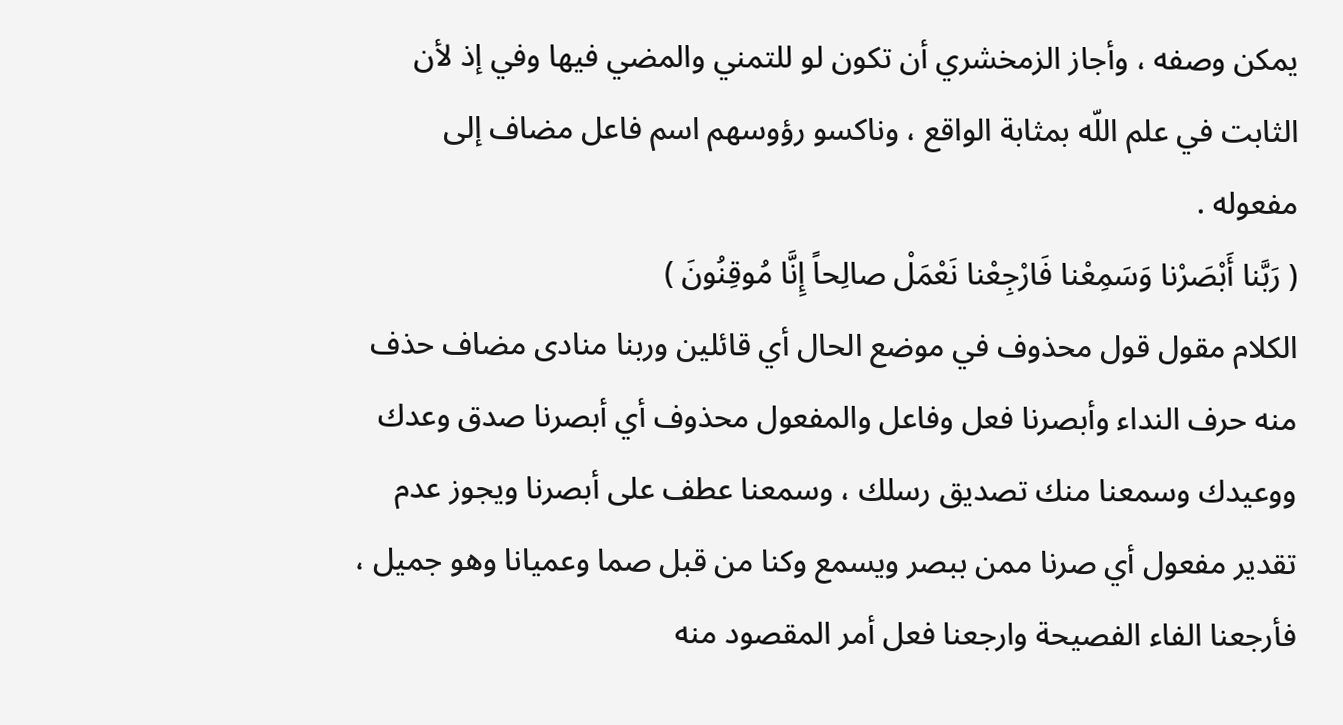يمكن وصفه ، وأجاز الزمخشري أن تكون لو للتمني والمضي فيها وفي إذ لأن الثابت في علم اللّه بمثابة الواقع ، وناكسو رؤوسهم اسم فاعل مضاف إلى مفعوله .
( رَبَّنا أَبْصَرْنا وَسَمِعْنا فَارْجِعْنا نَعْمَلْ صالِحاً إِنَّا مُوقِنُونَ )
الكلام مقول قول محذوف في موضع الحال أي قائلين وربنا منادى مضاف حذف منه حرف النداء وأبصرنا فعل وفاعل والمفعول محذوف أي أبصرنا صدق وعدك ووعيدك وسمعنا منك تصديق رسلك ، وسمعنا عطف على أبصرنا ويجوز عدم تقدير مفعول أي صرنا ممن ببصر ويسمع وكنا من قبل صما وعميانا وهو جميل ، فأرجعنا الفاء الفصيحة وارجعنا فعل أمر المقصود منه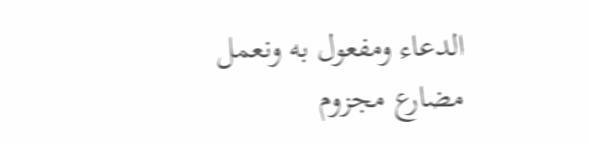الدعاء ومفعول به ونعمل مضارع مجزوم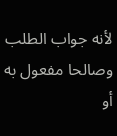لأنه جواب الطلب وصالحا مفعول به أو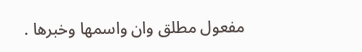مفعول مطلق وان واسمها وخبرها .